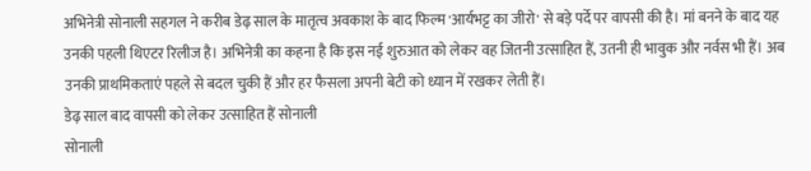अभिनेत्री सोनाली सहगल ने करीब डेढ़ साल के मातृत्व अवकाश के बाद फिल्म 'आर्यभट्ट का जीरो' से बड़े पर्दे पर वापसी की है। मां बनने के बाद यह उनकी पहली थिएटर रिलीज है। अभिनेत्री का कहना है कि इस नई शुरुआत को लेकर वह जितनी उत्साहित हैं, उतनी ही भावुक और नर्वस भी हैं। अब उनकी प्राथमिकताएं पहले से बदल चुकी हैं और हर फैसला अपनी बेटी को ध्यान में रखकर लेती हैं।
डेढ़ साल बाद वापसी को लेकर उत्साहित हैं सोनाली
सोनाली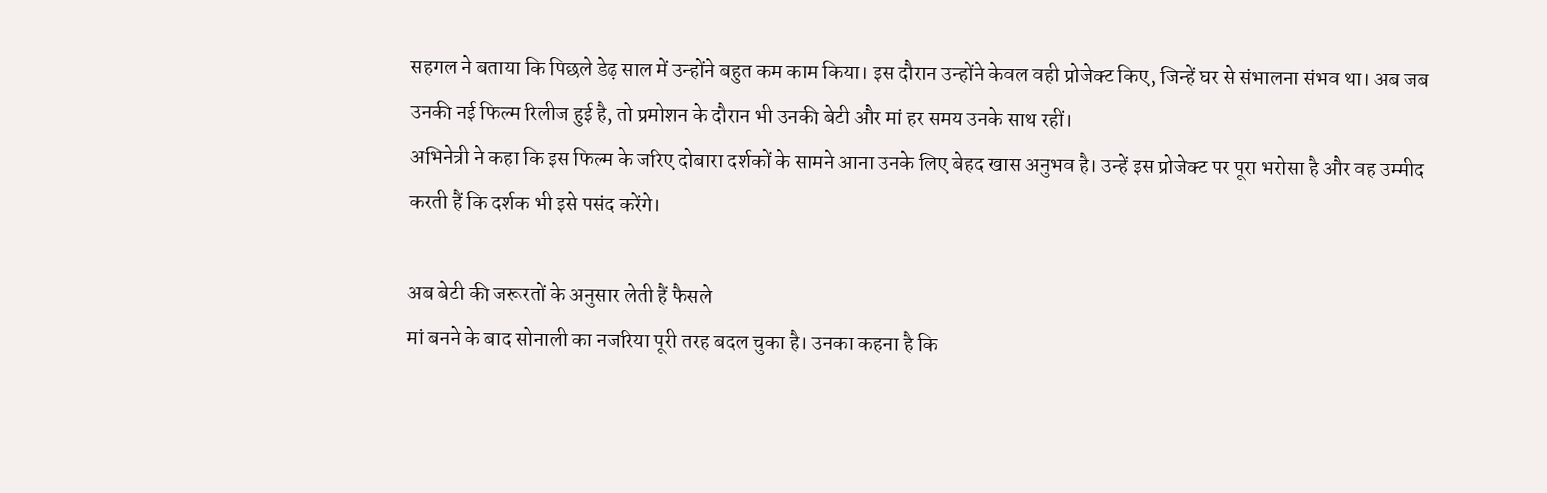सहगल ने बताया कि पिछले डेढ़ साल में उन्होंने बहुत कम काम किया। इस दौरान उन्होंने केवल वही प्रोजेक्ट किए, जिन्हें घर से संभालना संभव था। अब जब उनकी नई फिल्म रिलीज हुई है, तो प्रमोशन के दौरान भी उनकी बेटी और मां हर समय उनके साथ रहीं।
अभिनेत्री ने कहा कि इस फिल्म के जरिए दोबारा दर्शकों के सामने आना उनके लिए बेहद खास अनुभव है। उन्हें इस प्रोजेक्ट पर पूरा भरोसा है और वह उम्मीद करती हैं कि दर्शक भी इसे पसंद करेंगे।

अब बेटी की जरूरतों के अनुसार लेती हैं फैसले
मां बनने के बाद सोनाली का नजरिया पूरी तरह बदल चुका है। उनका कहना है कि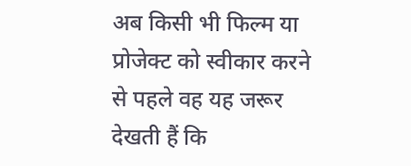अब किसी भी फिल्म या प्रोजेक्ट को स्वीकार करने से पहले वह यह जरूर देखती हैं कि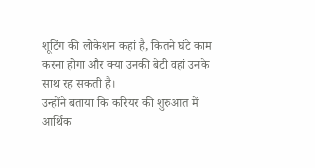शूटिंग की लोकेशन कहां है, कितने घंटे काम करना होगा और क्या उनकी बेटी वहां उनके साथ रह सकती है।
उन्होंने बताया कि करियर की शुरुआत में आर्थिक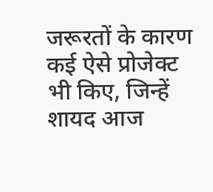जरूरतों के कारण कई ऐसे प्रोजेक्ट भी किए, जिन्हें शायद आज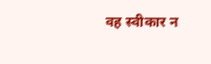वह स्वीकार न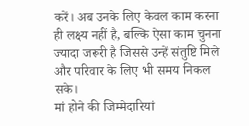करें। अब उनके लिए केवल काम करना ही लक्ष्य नहीं है, बल्कि ऐसा काम चुनना ज्यादा जरूरी है जिससे उन्हें संतुष्टि मिले और परिवार के लिए भी समय निकल सके।
मां होने की जिम्मेदारियां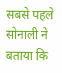सबसे पहले
सोनाली ने बताया कि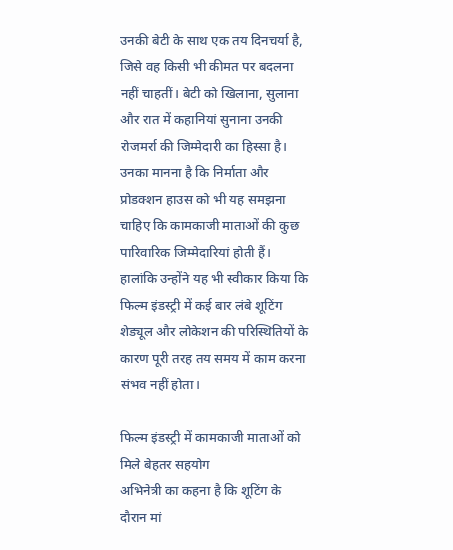उनकी बेटी के साथ एक तय दिनचर्या है, जिसे वह किसी भी कीमत पर बदलना नहीं चाहतीं। बेटी को खिलाना, सुलाना और रात में कहानियां सुनाना उनकी रोजमर्रा की जिम्मेदारी का हिस्सा है।
उनका मानना है कि निर्माता और प्रोडक्शन हाउस को भी यह समझना चाहिए कि कामकाजी माताओं की कुछ पारिवारिक जिम्मेदारियां होती हैं। हालांकि उन्होंने यह भी स्वीकार किया कि फिल्म इंडस्ट्री में कई बार लंबे शूटिंग शेड्यूल और लोकेशन की परिस्थितियों के कारण पूरी तरह तय समय में काम करना संभव नहीं होता।

फिल्म इंडस्ट्री में कामकाजी माताओं को मिले बेहतर सहयोग
अभिनेत्री का कहना है कि शूटिंग के दौरान मां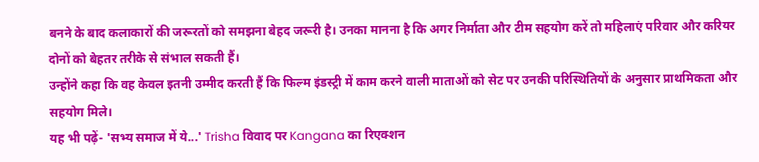बनने के बाद कलाकारों की जरूरतों को समझना बेहद जरूरी है। उनका मानना है कि अगर निर्माता और टीम सहयोग करें तो महिलाएं परिवार और करियर दोनों को बेहतर तरीके से संभाल सकती हैं।
उन्होंने कहा कि वह केवल इतनी उम्मीद करती हैं कि फिल्म इंडस्ट्री में काम करने वाली माताओं को सेट पर उनकी परिस्थितियों के अनुसार प्राथमिकता और सहयोग मिले।
यह भी पढ़ें- 'सभ्य समाज में ये...' Trisha विवाद पर Kangana का रिएक्शन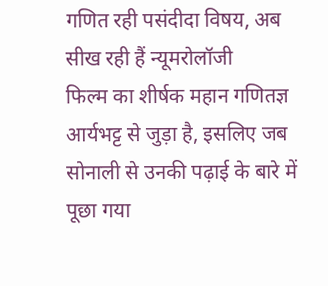गणित रही पसंदीदा विषय, अब सीख रही हैं न्यूमरोलॉजी
फिल्म का शीर्षक महान गणितज्ञ आर्यभट्ट से जुड़ा है, इसलिए जब सोनाली से उनकी पढ़ाई के बारे में पूछा गया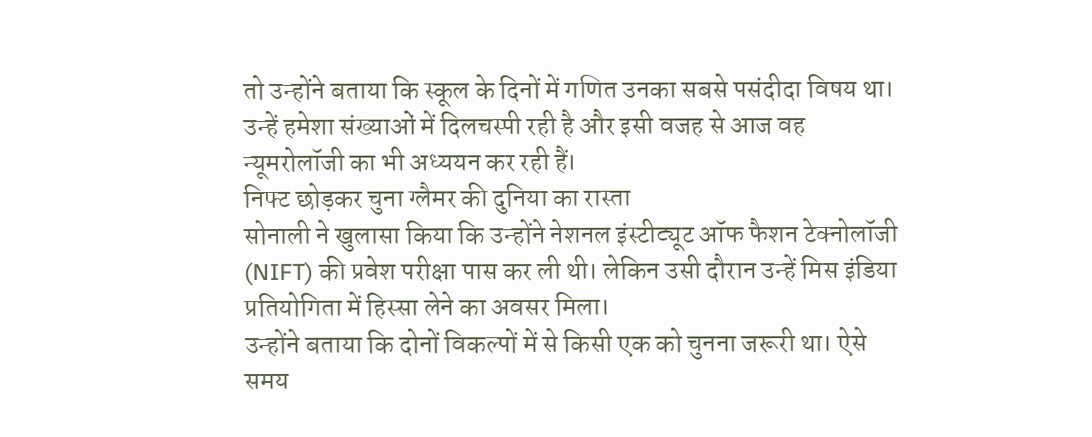तो उन्होंने बताया कि स्कूल के दिनों में गणित उनका सबसे पसंदीदा विषय था। उन्हें हमेशा संख्याओं में दिलचस्पी रही है और इसी वजह से आज वह न्यूमरोलॉजी का भी अध्ययन कर रही हैं।
निफ्ट छोड़कर चुना ग्लैमर की दुनिया का रास्ता
सोनाली ने खुलासा किया कि उन्होंने नेशनल इंस्टीट्यूट ऑफ फैशन टेक्नोलॉजी (NIFT) की प्रवेश परीक्षा पास कर ली थी। लेकिन उसी दौरान उन्हें मिस इंडिया प्रतियोगिता में हिस्सा लेने का अवसर मिला।
उन्होंने बताया कि दोनों विकल्पों में से किसी एक को चुनना जरूरी था। ऐसे समय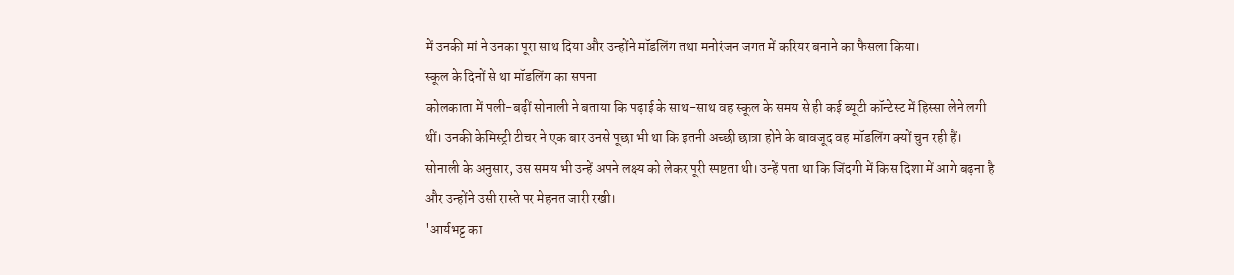में उनकी मां ने उनका पूरा साथ दिया और उन्होंने मॉडलिंग तथा मनोरंजन जगत में करियर बनाने का फैसला किया।
स्कूल के दिनों से था मॉडलिंग का सपना
कोलकाता में पली-बढ़ीं सोनाली ने बताया कि पढ़ाई के साथ-साथ वह स्कूल के समय से ही कई ब्यूटी कॉन्टेस्ट में हिस्सा लेने लगी थीं। उनकी केमिस्ट्री टीचर ने एक बार उनसे पूछा भी था कि इतनी अच्छी छात्रा होने के बावजूद वह मॉडलिंग क्यों चुन रही हैं।
सोनाली के अनुसार, उस समय भी उन्हें अपने लक्ष्य को लेकर पूरी स्पष्टता थी। उन्हें पता था कि जिंदगी में किस दिशा में आगे बढ़ना है और उन्होंने उसी रास्ते पर मेहनत जारी रखी।
'आर्यभट्ट का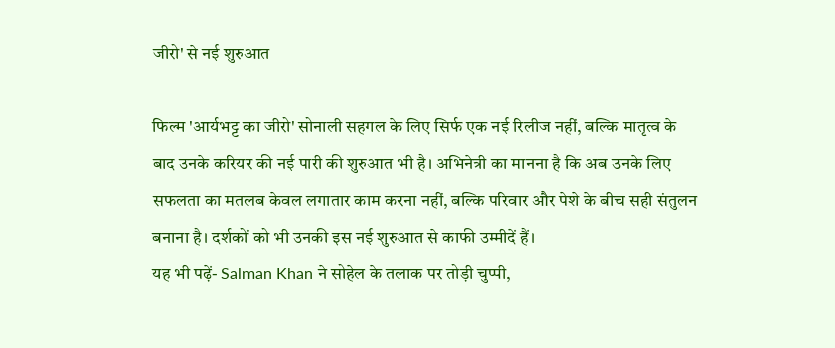जीरो' से नई शुरुआत

फिल्म 'आर्यभट्ट का जीरो' सोनाली सहगल के लिए सिर्फ एक नई रिलीज नहीं, बल्कि मातृत्व के बाद उनके करियर की नई पारी की शुरुआत भी है। अभिनेत्री का मानना है कि अब उनके लिए सफलता का मतलब केवल लगातार काम करना नहीं, बल्कि परिवार और पेशे के बीच सही संतुलन बनाना है। दर्शकों को भी उनकी इस नई शुरुआत से काफी उम्मीदें हैं।
यह भी पढ़ें- Salman Khan ने सोहेल के तलाक पर तोड़ी चुप्पी,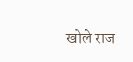खोले राज